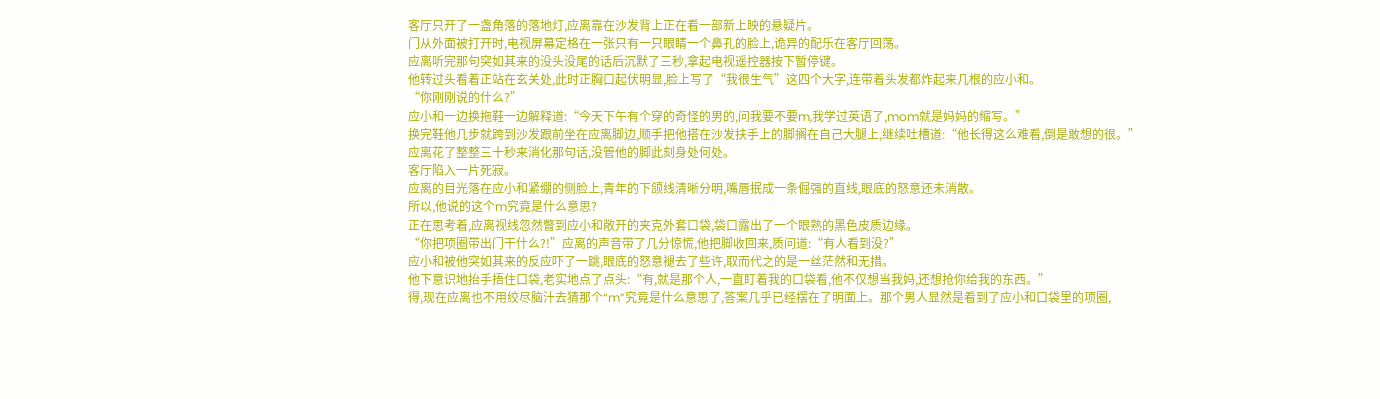客厅只开了一盏角落的落地灯,应离靠在沙发背上正在看一部新上映的悬疑片。
门从外面被打开时,电视屏幕定格在一张只有一只眼睛一个鼻孔的脸上,诡异的配乐在客厅回荡。
应离听完那句突如其来的没头没尾的话后沉默了三秒,拿起电视遥控器按下暂停键。
他转过头看着正站在玄关处,此时正胸口起伏明显,脸上写了“我很生气”这四个大字,连带着头发都炸起来几根的应小和。
“你刚刚说的什么?”
应小和一边换拖鞋一边解释道:“今天下午有个穿的奇怪的男的,问我要不要m,我学过英语了,mom就是妈妈的缩写。”
换完鞋他几步就跨到沙发跟前坐在应离脚边,顺手把他搭在沙发扶手上的脚搁在自己大腿上,继续吐槽道:“他长得这么难看,倒是敢想的很。”
应离花了整整三十秒来消化那句话,没管他的脚此刻身处何处。
客厅陷入一片死寂。
应离的目光落在应小和紧绷的侧脸上,青年的下颌线清晰分明,嘴唇抿成一条倔强的直线,眼底的怒意还未消散。
所以,他说的这个m究竟是什么意思?
正在思考着,应离视线忽然瞥到应小和敞开的夹克外套口袋,袋口露出了一个眼熟的黑色皮质边缘。
“你把项圈带出门干什么?!”应离的声音带了几分惊慌,他把脚收回来,质问道:“有人看到没?”
应小和被他突如其来的反应吓了一跳,眼底的怒意褪去了些许,取而代之的是一丝茫然和无措。
他下意识地抬手捂住口袋,老实地点了点头:“有,就是那个人,一直盯着我的口袋看,他不仅想当我妈,还想抢你给我的东西。”
得,现在应离也不用绞尽脑汁去猜那个“m”究竟是什么意思了,答案几乎已经摆在了明面上。那个男人显然是看到了应小和口袋里的项圈,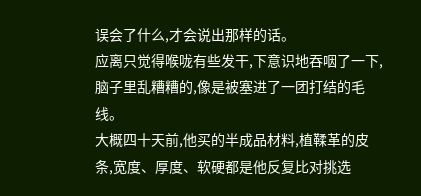误会了什么,才会说出那样的话。
应离只觉得喉咙有些发干,下意识地吞咽了一下,脑子里乱糟糟的,像是被塞进了一团打结的毛线。
大概四十天前,他买的半成品材料,植鞣革的皮条,宽度、厚度、软硬都是他反复比对挑选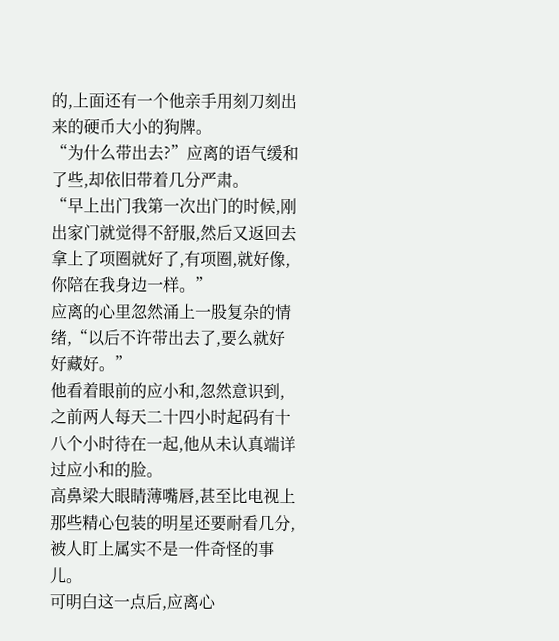的,上面还有一个他亲手用刻刀刻出来的硬币大小的狗牌。
“为什么带出去?”应离的语气缓和了些,却依旧带着几分严肃。
“早上出门我第一次出门的时候,刚出家门就觉得不舒服,然后又返回去拿上了项圈就好了,有项圈,就好像,你陪在我身边一样。”
应离的心里忽然涌上一股复杂的情绪,“以后不许带出去了,要么就好好藏好。”
他看着眼前的应小和,忽然意识到,之前两人每天二十四小时起码有十八个小时待在一起,他从未认真端详过应小和的脸。
高鼻梁大眼睛薄嘴唇,甚至比电视上那些精心包装的明星还要耐看几分,被人盯上属实不是一件奇怪的事儿。
可明白这一点后,应离心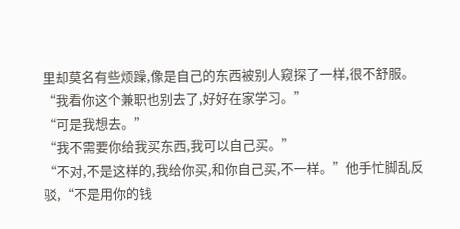里却莫名有些烦躁,像是自己的东西被别人窥探了一样,很不舒服。
“我看你这个兼职也别去了,好好在家学习。”
“可是我想去。”
“我不需要你给我买东西,我可以自己买。”
“不对,不是这样的,我给你买,和你自己买,不一样。”他手忙脚乱反驳,“不是用你的钱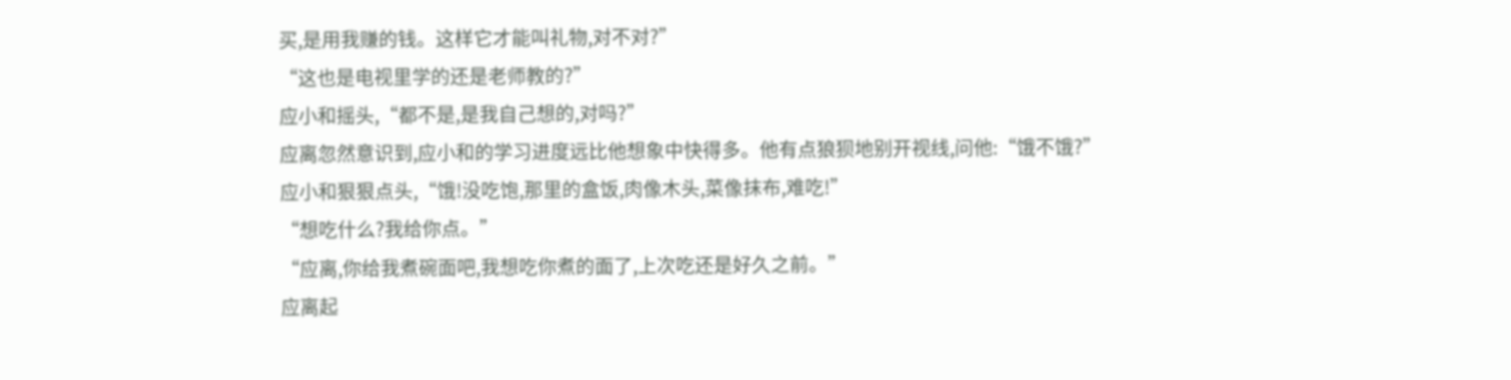买,是用我赚的钱。这样它才能叫礼物,对不对?”
“这也是电视里学的还是老师教的?”
应小和摇头,“都不是,是我自己想的,对吗?”
应离忽然意识到,应小和的学习进度远比他想象中快得多。他有点狼狈地别开视线,问他:“饿不饿?”
应小和狠狠点头,“饿!没吃饱,那里的盒饭,肉像木头,菜像抹布,难吃!”
“想吃什么?我给你点。”
“应离,你给我煮碗面吧,我想吃你煮的面了,上次吃还是好久之前。”
应离起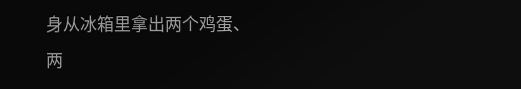身从冰箱里拿出两个鸡蛋、两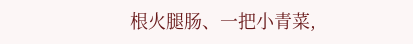根火腿肠、一把小青菜,